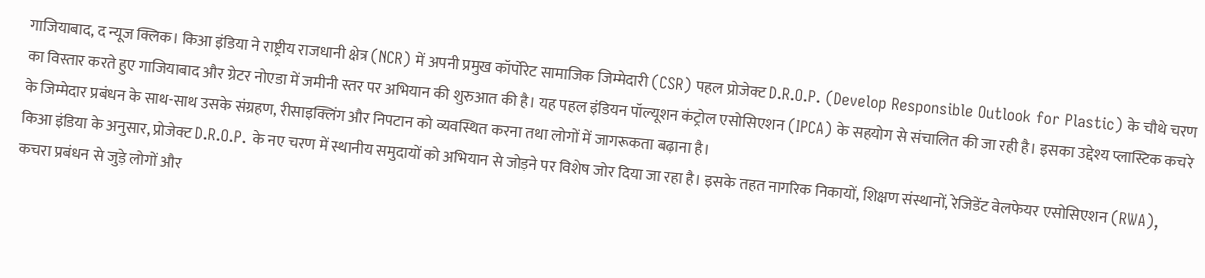गाजियाबाद, द न्यूज क्लिक। किआ इंडिया ने राष्ट्रीय राजधानी क्षेत्र (NCR) में अपनी प्रमुख कॉर्पोरेट सामाजिक जिम्मेदारी (CSR) पहल प्रोजेक्ट D.R.O.P. (Develop Responsible Outlook for Plastic) के चौथे चरण का विस्तार करते हुए गाजियाबाद और ग्रेटर नोएडा में जमीनी स्तर पर अभियान की शुरुआत की है। यह पहल इंडियन पॉल्यूशन कंट्रोल एसोसिएशन (IPCA) के सहयोग से संचालित की जा रही है। इसका उद्देश्य प्लास्टिक कचरे के जिम्मेदार प्रबंधन के साथ-साथ उसके संग्रहण, रीसाइक्लिंग और निपटान को व्यवस्थित करना तथा लोगों में जागरूकता बढ़ाना है।
किआ इंडिया के अनुसार, प्रोजेक्ट D.R.O.P. के नए चरण में स्थानीय समुदायों को अभियान से जोड़ने पर विशेष जोर दिया जा रहा है। इसके तहत नागरिक निकायों, शिक्षण संस्थानों, रेजिडेंट वेलफेयर एसोसिएशन (RWA), कचरा प्रबंधन से जुड़े लोगों और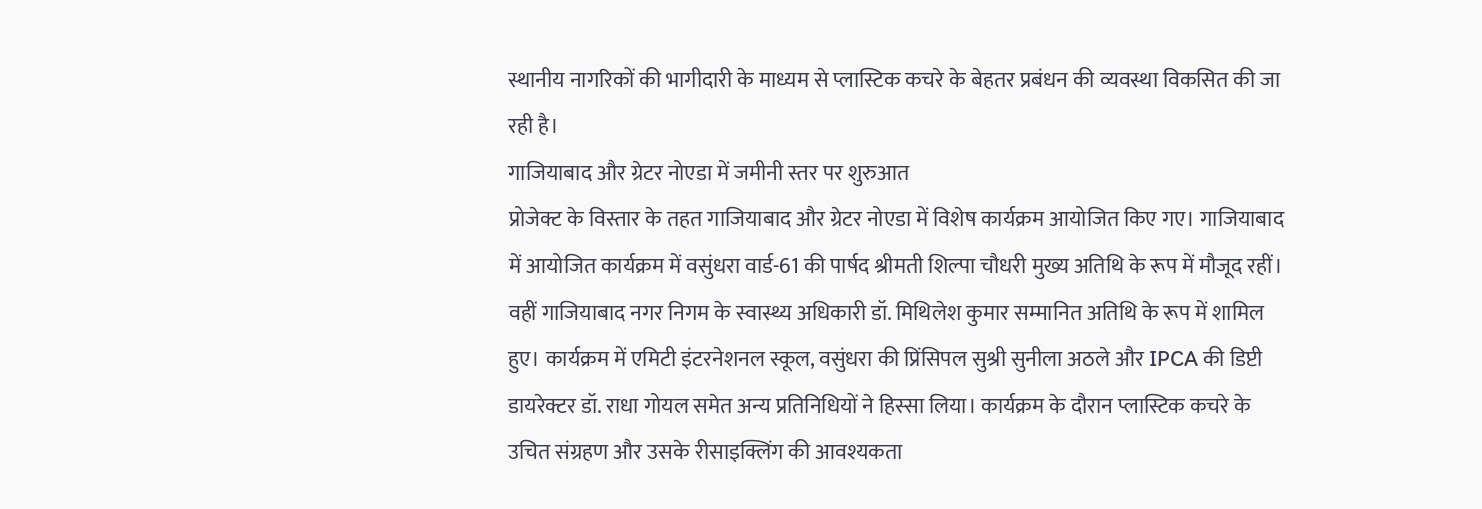स्थानीय नागरिकों की भागीदारी के माध्यम से प्लास्टिक कचरे के बेहतर प्रबंधन की व्यवस्था विकसित की जा रही है।
गाजियाबाद और ग्रेटर नोएडा में जमीनी स्तर पर शुरुआत
प्रोजेक्ट के विस्तार के तहत गाजियाबाद और ग्रेटर नोएडा में विशेष कार्यक्रम आयोजित किए गए। गाजियाबाद में आयोजित कार्यक्रम में वसुंधरा वार्ड-61 की पार्षद श्रीमती शिल्पा चौधरी मुख्य अतिथि के रूप में मौजूद रहीं। वहीं गाजियाबाद नगर निगम के स्वास्थ्य अधिकारी डॉ. मिथिलेश कुमार सम्मानित अतिथि के रूप में शामिल हुए। कार्यक्रम में एमिटी इंटरनेशनल स्कूल, वसुंधरा की प्रिंसिपल सुश्री सुनीला अठले और IPCA की डिप्टी डायरेक्टर डॉ. राधा गोयल समेत अन्य प्रतिनिधियों ने हिस्सा लिया। कार्यक्रम के दौरान प्लास्टिक कचरे के उचित संग्रहण और उसके रीसाइक्लिंग की आवश्यकता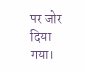पर जोर दिया गया।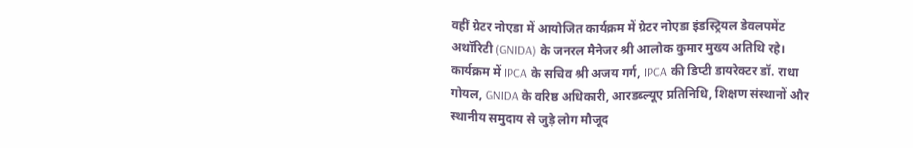वहीं ग्रेटर नोएडा में आयोजित कार्यक्रम में ग्रेटर नोएडा इंडस्ट्रियल डेवलपमेंट अथॉरिटी (GNIDA) के जनरल मैनेजर श्री आलोक कुमार मुख्य अतिथि रहे। कार्यक्रम में IPCA के सचिव श्री अजय गर्ग, IPCA की डिप्टी डायरेक्टर डॉ. राधा गोयल, GNIDA के वरिष्ठ अधिकारी, आरडब्ल्यूए प्रतिनिधि, शिक्षण संस्थानों और स्थानीय समुदाय से जुड़े लोग मौजूद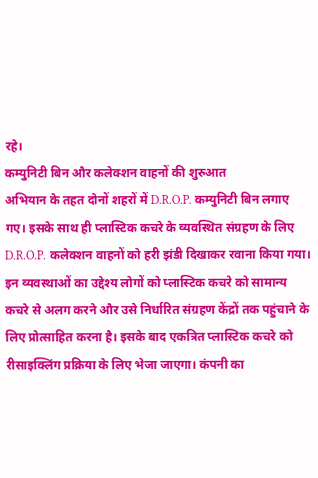रहे।
कम्युनिटी बिन और कलेक्शन वाहनों की शुरुआत
अभियान के तहत दोनों शहरों में D.R.O.P. कम्युनिटी बिन लगाए गए। इसके साथ ही प्लास्टिक कचरे के व्यवस्थित संग्रहण के लिए D.R.O.P. कलेक्शन वाहनों को हरी झंडी दिखाकर रवाना किया गया। इन व्यवस्थाओं का उद्देश्य लोगों को प्लास्टिक कचरे को सामान्य कचरे से अलग करने और उसे निर्धारित संग्रहण केंद्रों तक पहुंचाने के लिए प्रोत्साहित करना है। इसके बाद एकत्रित प्लास्टिक कचरे को रीसाइक्लिंग प्रक्रिया के लिए भेजा जाएगा। कंपनी का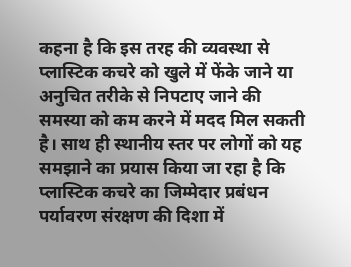कहना है कि इस तरह की व्यवस्था से प्लास्टिक कचरे को खुले में फेंके जाने या अनुचित तरीके से निपटाए जाने की समस्या को कम करने में मदद मिल सकती है। साथ ही स्थानीय स्तर पर लोगों को यह समझाने का प्रयास किया जा रहा है कि प्लास्टिक कचरे का जिम्मेदार प्रबंधन पर्यावरण संरक्षण की दिशा में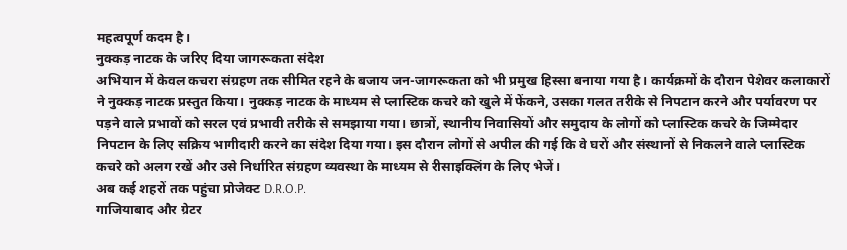महत्वपूर्ण कदम है।
नुक्कड़ नाटक के जरिए दिया जागरूकता संदेश
अभियान में केवल कचरा संग्रहण तक सीमित रहने के बजाय जन-जागरूकता को भी प्रमुख हिस्सा बनाया गया है। कार्यक्रमों के दौरान पेशेवर कलाकारों ने नुक्कड़ नाटक प्रस्तुत किया। नुक्कड़ नाटक के माध्यम से प्लास्टिक कचरे को खुले में फेंकने, उसका गलत तरीके से निपटान करने और पर्यावरण पर पड़ने वाले प्रभावों को सरल एवं प्रभावी तरीके से समझाया गया। छात्रों, स्थानीय निवासियों और समुदाय के लोगों को प्लास्टिक कचरे के जिम्मेदार निपटान के लिए सक्रिय भागीदारी करने का संदेश दिया गया। इस दौरान लोगों से अपील की गई कि वे घरों और संस्थानों से निकलने वाले प्लास्टिक कचरे को अलग रखें और उसे निर्धारित संग्रहण व्यवस्था के माध्यम से रीसाइक्लिंग के लिए भेजें।
अब कई शहरों तक पहुंचा प्रोजेक्ट D.R.O.P.
गाजियाबाद और ग्रेटर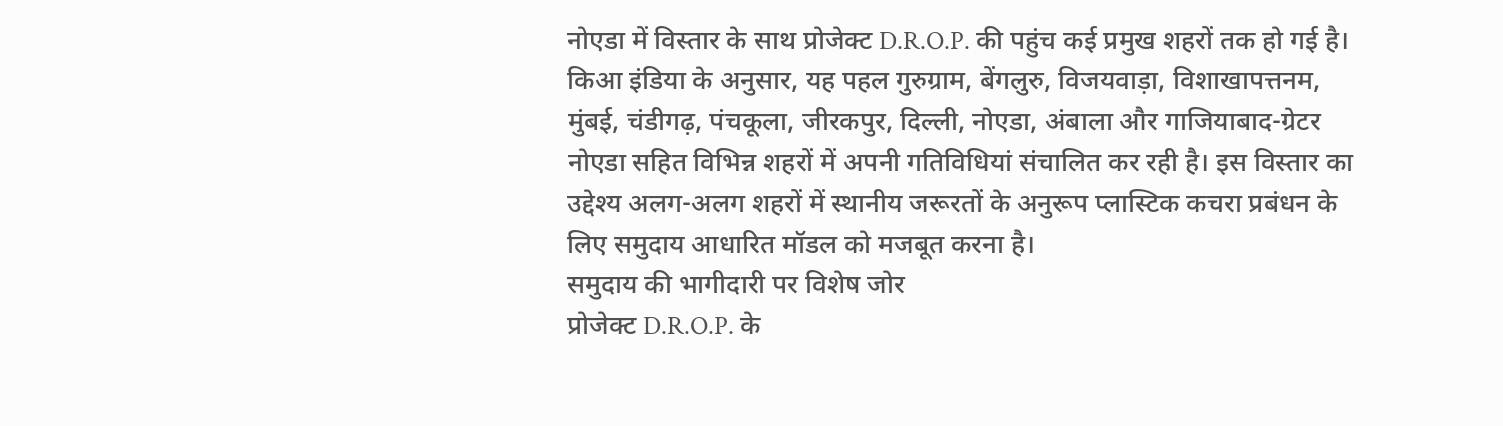नोएडा में विस्तार के साथ प्रोजेक्ट D.R.O.P. की पहुंच कई प्रमुख शहरों तक हो गई है। किआ इंडिया के अनुसार, यह पहल गुरुग्राम, बेंगलुरु, विजयवाड़ा, विशाखापत्तनम, मुंबई, चंडीगढ़, पंचकूला, जीरकपुर, दिल्ली, नोएडा, अंबाला और गाजियाबाद-ग्रेटर नोएडा सहित विभिन्न शहरों में अपनी गतिविधियां संचालित कर रही है। इस विस्तार का उद्देश्य अलग-अलग शहरों में स्थानीय जरूरतों के अनुरूप प्लास्टिक कचरा प्रबंधन के लिए समुदाय आधारित मॉडल को मजबूत करना है।
समुदाय की भागीदारी पर विशेष जोर
प्रोजेक्ट D.R.O.P. के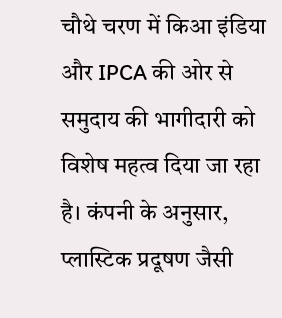चौथे चरण में किआ इंडिया और IPCA की ओर से समुदाय की भागीदारी को विशेष महत्व दिया जा रहा है। कंपनी के अनुसार, प्लास्टिक प्रदूषण जैसी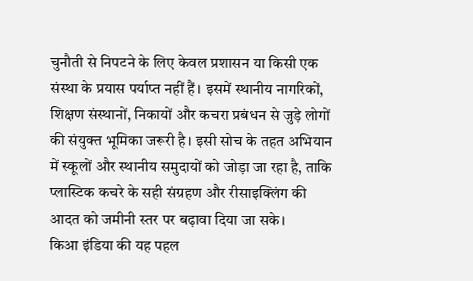चुनौती से निपटने के लिए केवल प्रशासन या किसी एक संस्था के प्रयास पर्याप्त नहीं हैं। इसमें स्थानीय नागरिकों, शिक्षण संस्थानों, निकायों और कचरा प्रबंधन से जुड़े लोगों की संयुक्त भूमिका जरूरी है। इसी सोच के तहत अभियान में स्कूलों और स्थानीय समुदायों को जोड़ा जा रहा है, ताकि प्लास्टिक कचरे के सही संग्रहण और रीसाइक्लिंग की आदत को जमीनी स्तर पर बढ़ावा दिया जा सके।
किआ इंडिया की यह पहल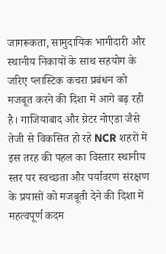जागरूकता, सामुदायिक भागीदारी और स्थानीय निकायों के साथ सहयोग के जरिए प्लास्टिक कचरा प्रबंधन को मजबूत करने की दिशा में आगे बढ़ रही है। गाजियाबाद और ग्रेटर नोएडा जैसे तेजी से विकसित हो रहे NCR शहरों में इस तरह की पहल का विस्तार स्थानीय स्तर पर स्वच्छता और पर्यावरण संरक्षण के प्रयासों को मजबूती देने की दिशा में महत्वपूर्ण कदम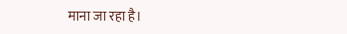माना जा रहा है।